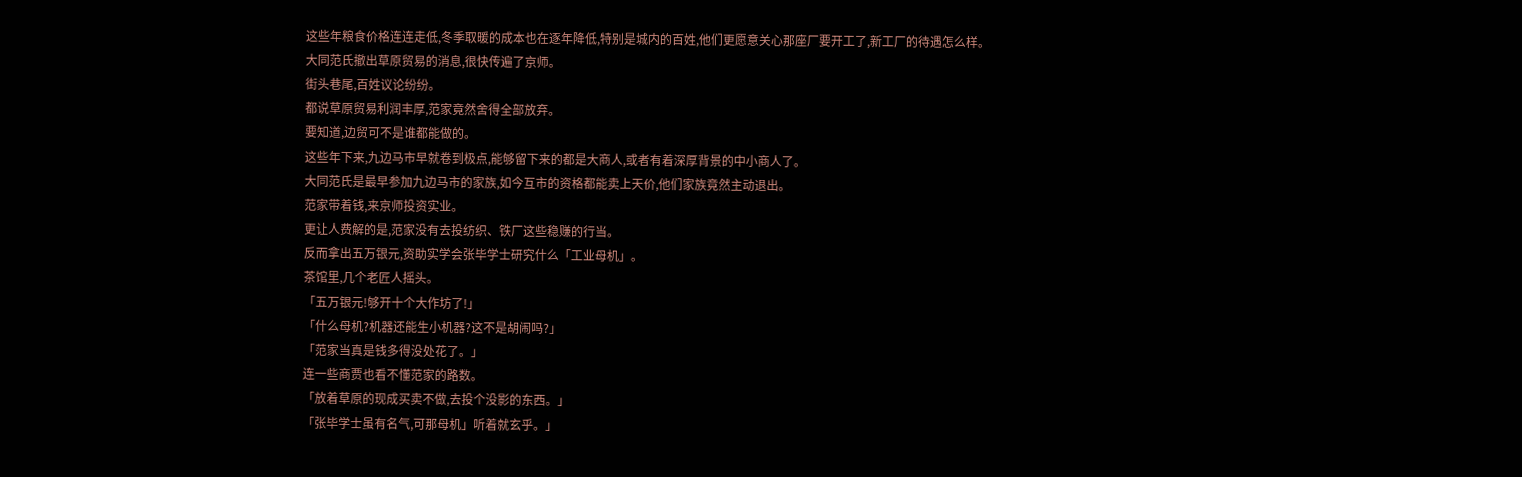这些年粮食价格连连走低,冬季取暖的成本也在逐年降低,特别是城内的百姓,他们更愿意关心那座厂要开工了,新工厂的待遇怎么样。
大同范氏撤出草原贸易的消息,很快传遍了京师。
街头巷尾,百姓议论纷纷。
都说草原贸易利润丰厚,范家竟然舍得全部放弃。
要知道,边贸可不是谁都能做的。
这些年下来,九边马市早就卷到极点,能够留下来的都是大商人,或者有着深厚背景的中小商人了。
大同范氏是最早参加九边马市的家族,如今互市的资格都能卖上天价,他们家族竟然主动退出。
范家带着钱,来京师投资实业。
更让人费解的是,范家没有去投纺织、铁厂这些稳赚的行当。
反而拿出五万银元,资助实学会张毕学士研究什么「工业母机」。
茶馆里,几个老匠人摇头。
「五万银元!够开十个大作坊了!」
「什么母机?机器还能生小机器?这不是胡闹吗?」
「范家当真是钱多得没处花了。」
连一些商贾也看不懂范家的路数。
「放着草原的现成买卖不做,去投个没影的东西。」
「张毕学士虽有名气,可那母机」听着就玄乎。」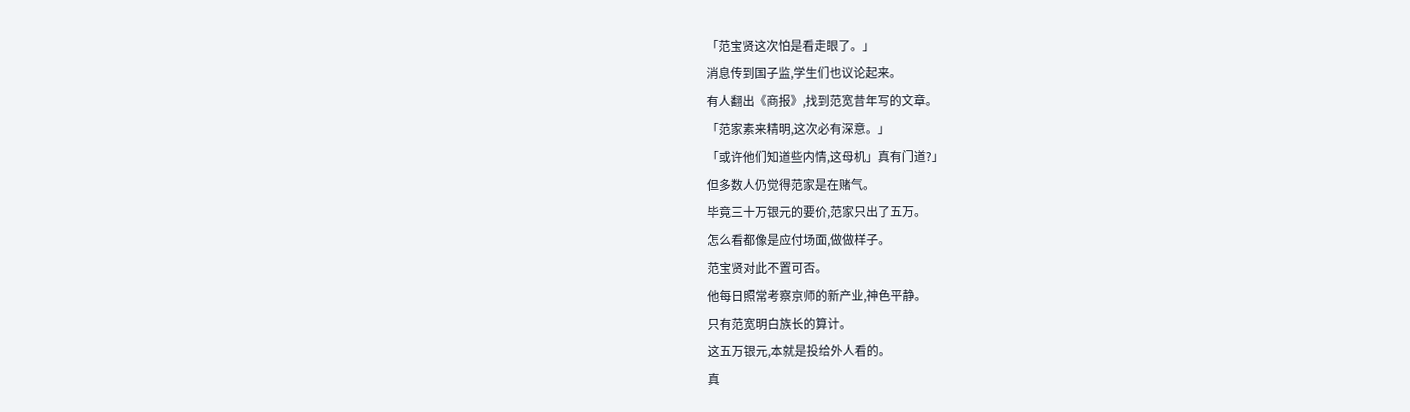「范宝贤这次怕是看走眼了。」
消息传到国子监,学生们也议论起来。
有人翻出《商报》,找到范宽昔年写的文章。
「范家素来精明,这次必有深意。」
「或许他们知道些内情,这母机」真有门道?」
但多数人仍觉得范家是在赌气。
毕竟三十万银元的要价,范家只出了五万。
怎么看都像是应付场面,做做样子。
范宝贤对此不置可否。
他每日照常考察京师的新产业,神色平静。
只有范宽明白族长的算计。
这五万银元,本就是投给外人看的。
真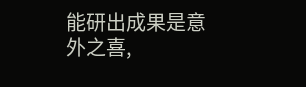能研出成果是意外之喜,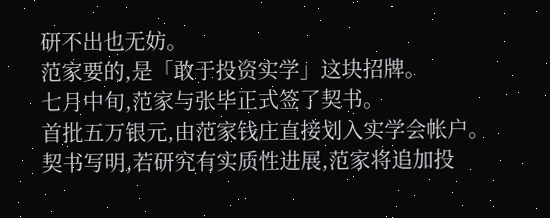研不出也无妨。
范家要的,是「敢于投资实学」这块招牌。
七月中旬,范家与张毕正式签了契书。
首批五万银元,由范家钱庄直接划入实学会帐户。
契书写明,若研究有实质性进展,范家将追加投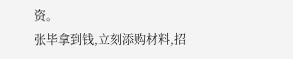资。
张毕拿到钱,立刻添购材料,招